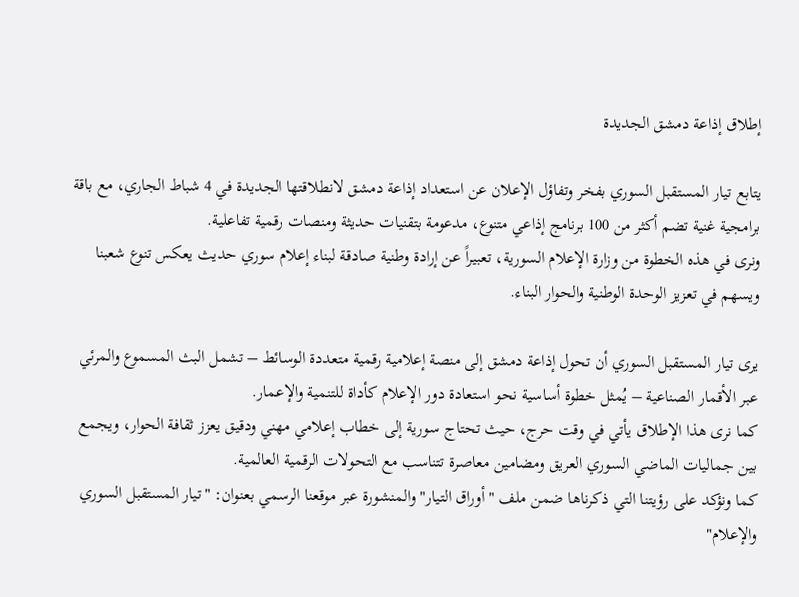إطلاق إذاعة دمشق الجديدة

يتابع تيار المستقبل السوري بفخر وتفاؤل الإعلان عن استعداد إذاعة دمشق لانطلاقتها الجديدة في 4 شباط الجاري، مع باقة برامجية غنية تضم أكثر من 100 برنامج إذاعي متنوع، مدعومة بتقنيات حديثة ومنصات رقمية تفاعلية.
ونرى في هذه الخطوة من وزارة الإعلام السورية، تعبيراً عن إرادة وطنية صادقة لبناء إعلام سوري حديث يعكس تنوع شعبنا ويسهم في تعزيز الوحدة الوطنية والحوار البناء.

يرى تيار المستقبل السوري أن تحول إذاعة دمشق إلى منصة إعلامية رقمية متعددة الوسائط – تشمل البث المسموع والمرئي عبر الأقمار الصناعية – يُمثل خطوة أساسية نحو استعادة دور الإعلام كأداة للتنمية والإعمار.
كما نرى هذا الإطلاق يأتي في وقت حرج، حيث تحتاج سورية إلى خطاب إعلامي مهني ودقيق يعزز ثقافة الحوار، ويجمع بين جماليات الماضي السوري العريق ومضامين معاصرة تتناسب مع التحولات الرقمية العالمية.
كما ونؤكد على رؤيتنا التي ذكرناها ضمن ملف "أوراق التيار" والمنشورة عبر موقعنا الرسمي بعنوان: "تيار المستقبل السوري والإعلام"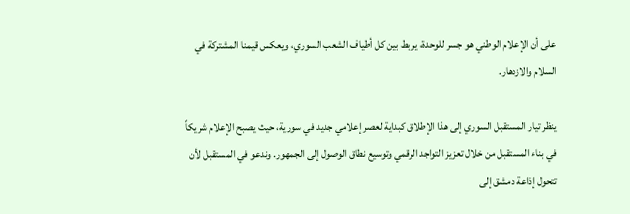على أن الإعلام الوطني هو جسر للوحدة، يربط بين كل أطياف الشعب السوري، ويعكس قيمنا المشتركة في السلام والازدهار.

ينظر تيار المستقبل السوري إلى هذا الإطلاق كبداية لعصر إعلامي جديد في سورية، حيث يصبح الإعلام شريكاً في بناء المستقبل من خلال تعزيز التواجد الرقمي وتوسيع نطاق الوصول إلى الجمهور. وندعو في المستقبل لأن تتحول إذاعة دمشق إلى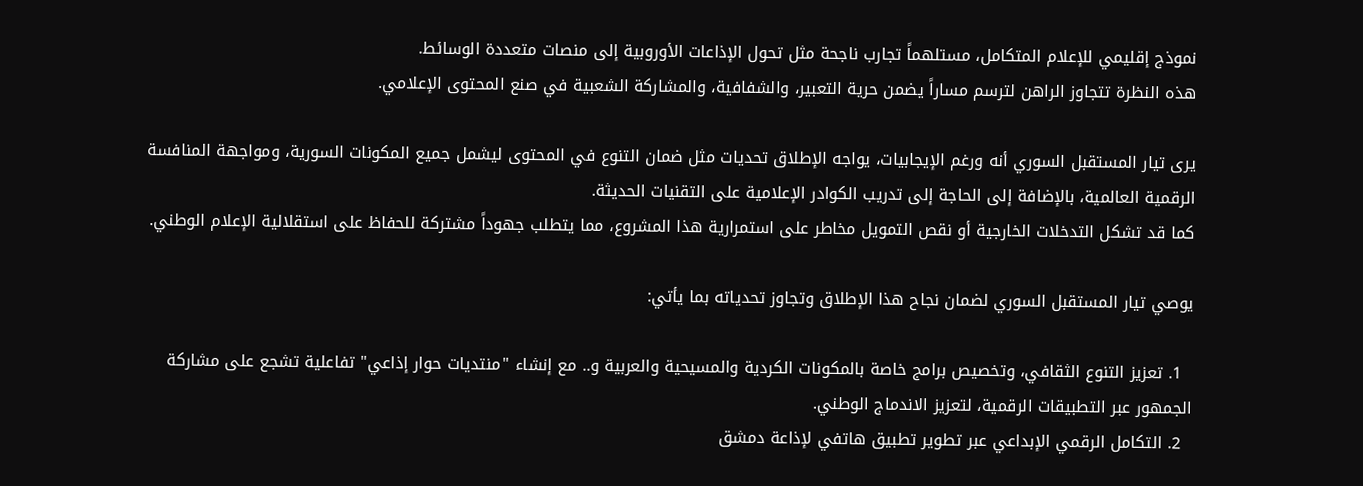نموذج إقليمي للإعلام المتكامل، مستلهماً تجارب ناجحة مثل تحول الإذاعات الأوروبية إلى منصات متعددة الوسائط.
هذه النظرة تتجاوز الراهن لترسم مساراً يضمن حرية التعبير، والشفافية، والمشاركة الشعبية في صنع المحتوى الإعلامي.

يرى تيار المستقبل السوري أنه ورغم الإيجابيات، يواجه الإطلاق تحديات مثل ضمان التنوع في المحتوى ليشمل جميع المكونات السورية، ومواجهة المنافسة الرقمية العالمية، بالإضافة إلى الحاجة إلى تدريب الكوادر الإعلامية على التقنيات الحديثة.
كما قد تشكل التدخلات الخارجية أو نقص التمويل مخاطر على استمرارية هذا المشروع، مما يتطلب جهوداً مشتركة للحفاظ على استقلالية الإعلام الوطني.

يوصي تيار المستقبل السوري لضمان نجاح هذا الإطلاق وتجاوز تحدياته بما يأتي:

  1. تعزيز التنوع الثقافي، وتخصيص برامج خاصة بالمكونات الكردية والمسيحية والعربية و.. مع إنشاء "منتديات حوار إذاعي" تفاعلية تشجع على مشاركة الجمهور عبر التطبيقات الرقمية، لتعزيز الاندماج الوطني.
  2. التكامل الرقمي الإبداعي عبر تطوير تطبيق هاتفي لإذاعة دمشق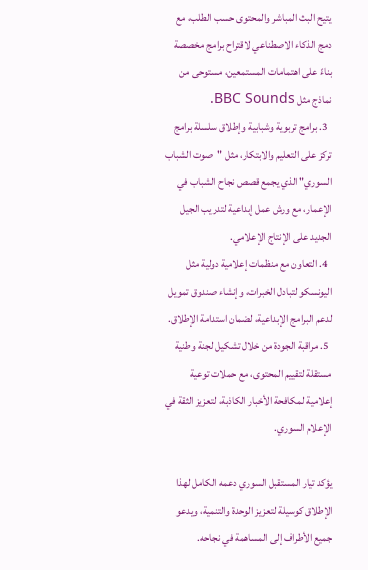يتيح البث المباشر والمحتوى حسب الطلب، مع دمج الذكاء الاصطناعي لاقتراح برامج مخصصة بناءً على اهتمامات المستمعين، مستوحى من نماذج مثل BBC Sounds.
  3. برامج تربوية وشبابية وإطلاق سلسلة برامج تركز على التعليم والابتكار، مثل "صوت الشباب السوري" الذي يجمع قصص نجاح الشباب في الإعمار، مع ورش عمل إبداعية لتدريب الجيل الجديد على الإنتاج الإعلامي.
  4. التعاون مع منظمات إعلامية دولية مثل اليونسكو لتبادل الخبرات، وإنشاء صندوق تمويل لدعم البرامج الإبداعية، لضمان استدامة الإطلاق.
  5. مراقبة الجودة من خلال تشكيل لجنة وطنية مستقلة لتقييم المحتوى، مع حملات توعية إعلامية لمكافحة الأخبار الكاذبة، لتعزيز الثقة في الإعلام السوري.

يؤكد تيار المستقبل السوري دعمه الكامل لهذا الإطلاق كوسيلة لتعزيز الوحدة والتنمية، ويدعو جميع الأطراف إلى المساهمة في نجاحه.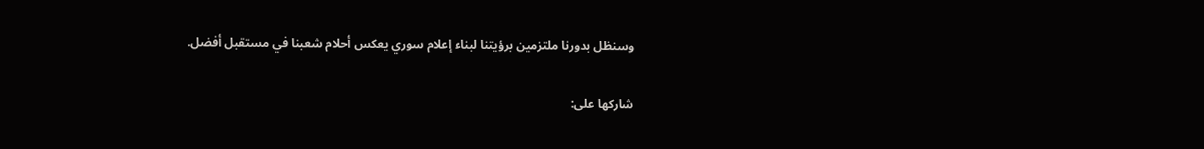وسنظل بدورنا ملتزمين برؤيتنا لبناء إعلام سوري يعكس أحلام شعبنا في مستقبل أفضل.

شاركها على: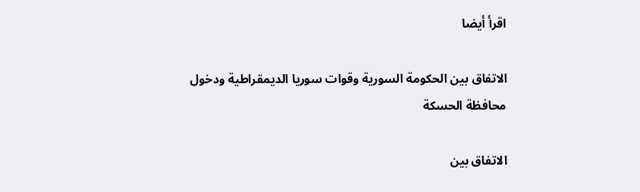اقرأ أيضا

الاتفاق بين الحكومة السورية وقوات سوريا الديمقراطية ودخول محافظة الحسكة

الاتفاق بين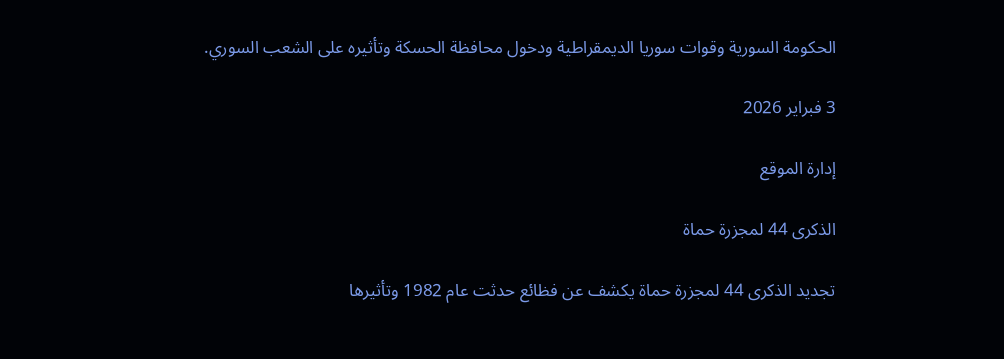الحكومة السورية وقوات سوريا الديمقراطية ودخول محافظة الحسكة وتأثيره على الشعب السوري.

3 فبراير 2026

إدارة الموقع

الذكرى 44 لمجزرة حماة

تجديد الذكرى 44 لمجزرة حماة يكشف عن فظائع حدثت عام 1982 وتأثيرها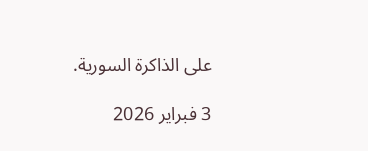على الذاكرة السورية.

3 فبراير 2026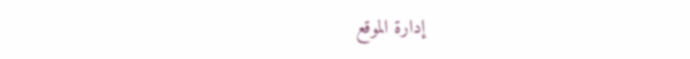إدارة الموقع